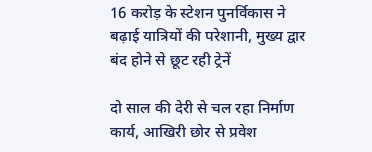16 करोड़ के स्टेशन पुनर्विकास ने बढ़ाई यात्रियों की परेशानी, मुख्य द्वार बंद होने से छूट रही ट्रेनें

दो साल की देरी से चल रहा निर्माण कार्य, आखिरी छोर से प्रवेश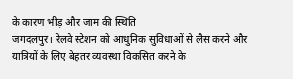के कारण भीड़ और जाम की स्थिति
जगदलपुर। रेलवे स्टेशन को आधुनिक सुविधाओं से लैस करने और यात्रियों के लिए बेहतर व्यवस्था विकसित करने के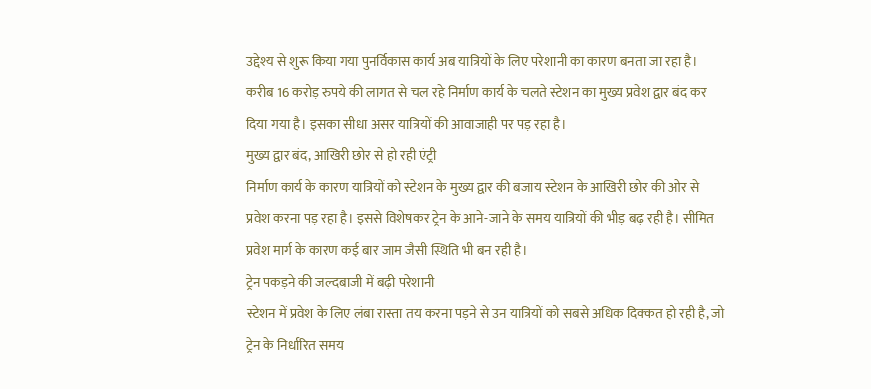उद्देश्य से शुरू किया गया पुनर्विकास कार्य अब यात्रियों के लिए परेशानी का कारण बनता जा रहा है। करीब 16 करोड़ रुपये की लागत से चल रहे निर्माण कार्य के चलते स्टेशन का मुख्य प्रवेश द्वार बंद कर दिया गया है। इसका सीधा असर यात्रियों की आवाजाही पर पड़ रहा है।
मुख्य द्वार बंद, आखिरी छोर से हो रही एंट्री
निर्माण कार्य के कारण यात्रियों को स्टेशन के मुख्य द्वार की बजाय स्टेशन के आखिरी छोर की ओर से प्रवेश करना पड़ रहा है। इससे विशेषकर ट्रेन के आने-जाने के समय यात्रियों की भीड़ बढ़ रही है। सीमित प्रवेश मार्ग के कारण कई बार जाम जैसी स्थिति भी बन रही है।
ट्रेन पकड़ने की जल्दबाजी में बढ़ी परेशानी
स्टेशन में प्रवेश के लिए लंबा रास्ता तय करना पड़ने से उन यात्रियों को सबसे अधिक दिक्कत हो रही है, जो ट्रेन के निर्धारित समय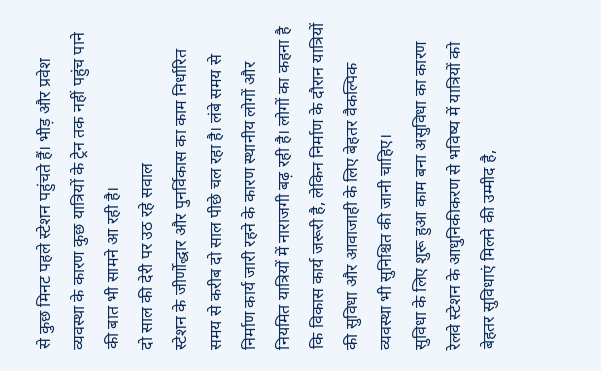से कुछ मिनट पहले स्टेशन पहुंचते हैं। भीड़ और प्रवेश व्यवस्था के कारण कुछ यात्रियों के ट्रेन तक नहीं पहुंच पाने की बात भी सामने आ रही है।
दो साल की देरी पर उठ रहे सवाल
स्टेशन के जीर्णोद्धार और पुनर्विकास का काम निर्धारित समय से करीब दो साल पीछे चल रहा है। लंबे समय से निर्माण कार्य जारी रहने के कारण स्थानीय लोगों और नियमित यात्रियों में नाराजगी बढ़ रही है। लोगों का कहना है कि विकास कार्य जरूरी है, लेकिन निर्माण के दौरान यात्रियों की सुविधा और आवाजाही के लिए बेहतर वैकल्पिक व्यवस्था भी सुनिश्चित की जानी चाहिए।
सुविधा के लिए शुरू हुआ काम बना असुविधा का कारण
रेलवे स्टेशन के आधुनिकीकरण से भविष्य में यात्रियों को बेहतर सुविधाएं मिलने की उम्मीद है,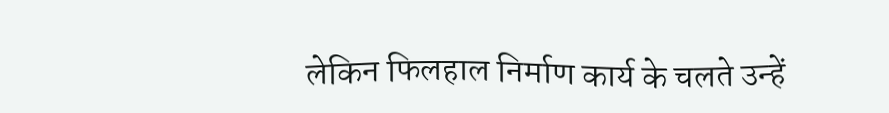लेकिन फिलहाल निर्माण कार्य के चलते उन्हें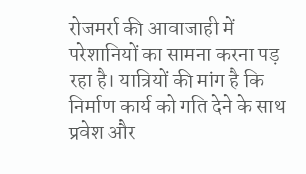रोजमर्रा की आवाजाही में परेशानियों का सामना करना पड़ रहा है। यात्रियों की मांग है कि निर्माण कार्य को गति देने के साथ प्रवेश और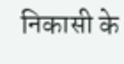निकासी के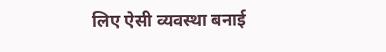लिए ऐसी व्यवस्था बनाई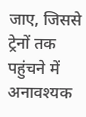जाए, जिससे ट्रेनों तक पहुंचने में अनावश्यक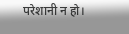परेशानी न हो।